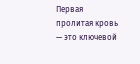Первая пролитая кровь — это ключевой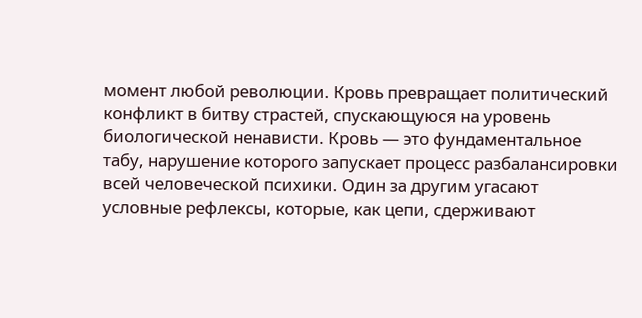момент любой революции. Кровь превращает политический конфликт в битву страстей, спускающуюся на уровень биологической ненависти. Кровь — это фундаментальное табу, нарушение которого запускает процесс разбалансировки всей человеческой психики. Один за другим угасают условные рефлексы, которые, как цепи, сдерживают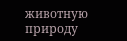животную природу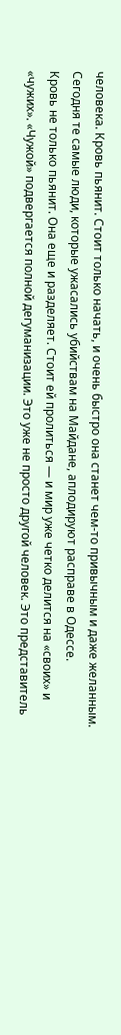человека. Кровь пьянит. Стоит только начать, и очень быстро она станет чем-то привычным и даже желанным. Сегодня те самые люди, которые ужасались убийствам на Майдане, аплодируют расправе в Одессе.
Кровь не только пьянит. Она еще и разделяет. Стоит ей пролиться — и мир уже четко делится на «своих» и «чужих». «Чужой» подвергается полной дегуманизации. Это уже не просто другой человек. Это представитель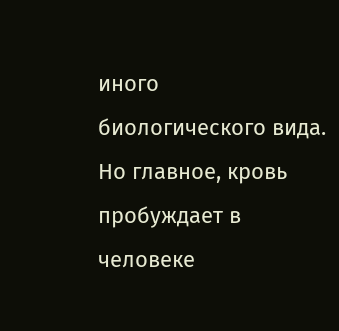иного биологического вида.
Но главное, кровь пробуждает в человеке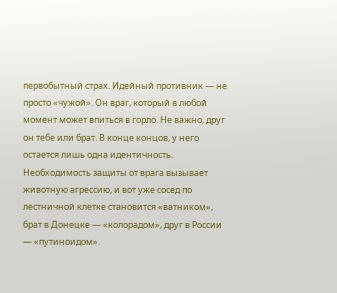первобытный страх. Идейный противник — не просто «чужой». Он враг, который в любой момент может впиться в горло. Не важно, друг он тебе или брат. В конце концов, у него остается лишь одна идентичность. Необходимость защиты от врага вызывает животную агрессию, и вот уже сосед по лестничной клетке становится «ватником», брат в Донецке — «колорадом», друг в России — «путиноидом».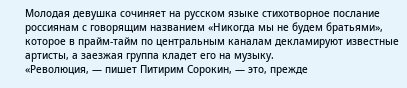Молодая девушка сочиняет на русском языке стихотворное послание россиянам с говорящим названием «Никогда мы не будем братьями», которое в прайм-тайм по центральным каналам декламируют известные артисты, а заезжая группа кладет его на музыку.
«Революция, — пишет Питирим Сорокин, — это, прежде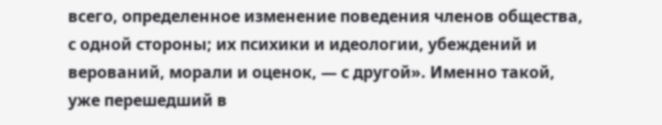всего, определенное изменение поведения членов общества, с одной стороны; их психики и идеологии, убеждений и верований, морали и оценок, — с другой». Именно такой, уже перешедший в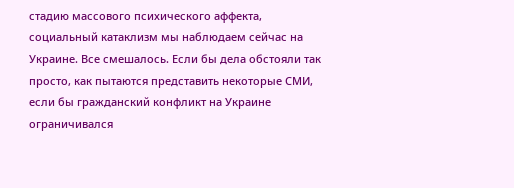стадию массового психического аффекта, социальный катаклизм мы наблюдаем сейчас на Украине. Все смешалось. Если бы дела обстояли так просто, как пытаются представить некоторые СМИ, если бы гражданский конфликт на Украине ограничивался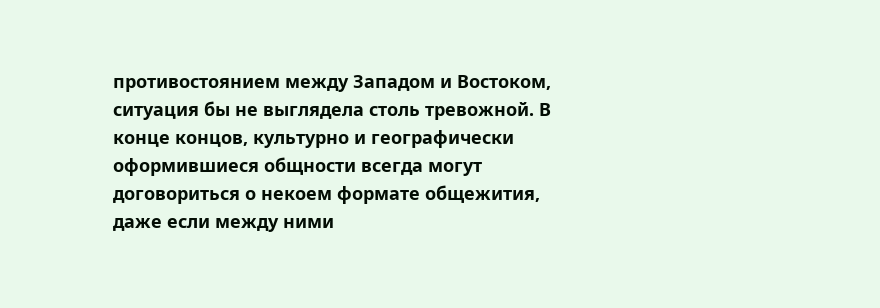противостоянием между Западом и Востоком, ситуация бы не выглядела столь тревожной. В конце концов, культурно и географически оформившиеся общности всегда могут договориться о некоем формате общежития, даже если между ними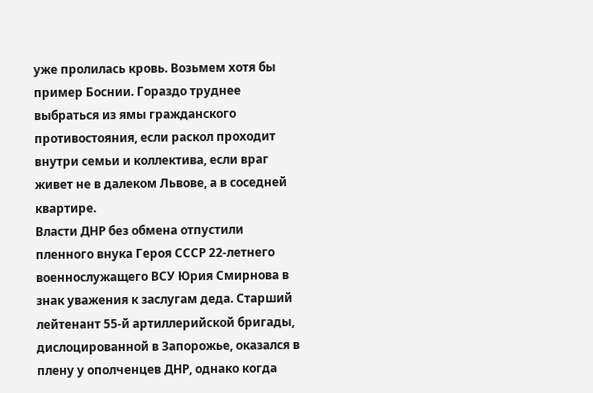уже пролилась кровь. Возьмем хотя бы пример Боснии. Гораздо труднее выбраться из ямы гражданского противостояния, если раскол проходит внутри семьи и коллектива, если враг живет не в далеком Львове, а в соседней квартире.
Власти ДНР без обмена отпустили пленного внука Героя СССР 22-летнего военнослужащего ВСУ Юрия Смирнова в знак уважения к заслугам деда. Старший лейтенант 55-й артиллерийской бригады, дислоцированной в Запорожье, оказался в плену у ополченцев ДНР, однако когда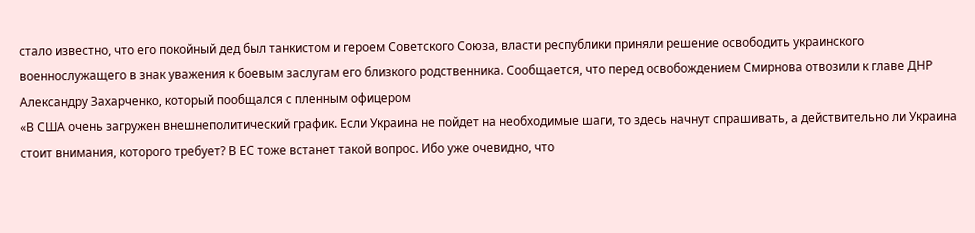стало известно, что его покойный дед был танкистом и героем Советского Союза, власти республики приняли решение освободить украинского военнослужащего в знак уважения к боевым заслугам его близкого родственника. Сообщается, что перед освобождением Смирнова отвозили к главе ДНР Александру Захарченко, который пообщался с пленным офицером
«В США очень загружен внешнеполитический график. Если Украина не пойдет на необходимые шаги, то здесь начнут спрашивать, а действительно ли Украина стоит внимания, которого требует? В ЕС тоже встанет такой вопрос. Ибо уже очевидно, что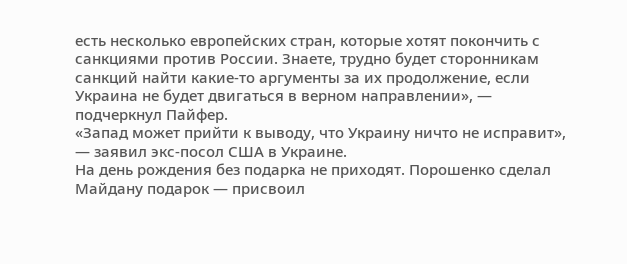есть несколько европейских стран, которые хотят покончить с санкциями против России. Знаете, трудно будет сторонникам санкций найти какие-то аргументы за их продолжение, если Украина не будет двигаться в верном направлении», — подчеркнул Пайфер.
«Запад может прийти к выводу, что Украину ничто не исправит», — заявил экс-посол США в Украине.
На день рождения без подарка не приходят. Порошенко сделал Майдану подарок — присвоил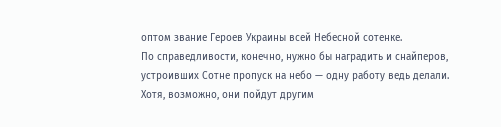оптом звание Героев Украины всей Небесной сотенке.
По справедливости, конечно, нужно бы наградить и снайперов, устроивших Сотне пропуск на небо — одну работу ведь делали. Хотя, возможно, они пойдут другим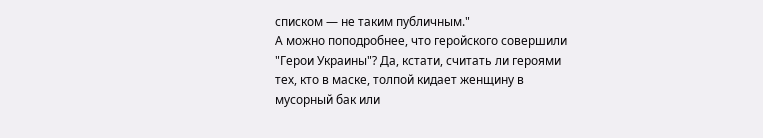списком — не таким публичным."
А можно поподробнее, что геройского совершили "Герои Украины"? Да, кстати, считать ли героями тех, кто в маске, толпой кидает женщину в мусорный бак или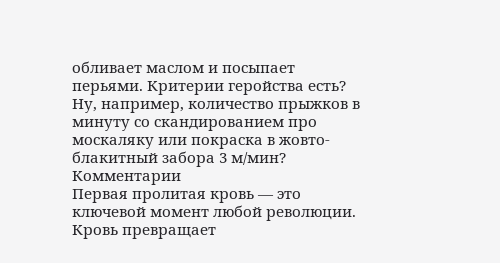обливает маслом и посыпает перьями. Критерии геройства есть? Ну, например, количество прыжков в минуту со скандированием про москаляку или покраска в жовто-блакитный забора 3 м/мин?
Комментарии
Первая пролитая кровь — это ключевой момент любой революции. Кровь превращает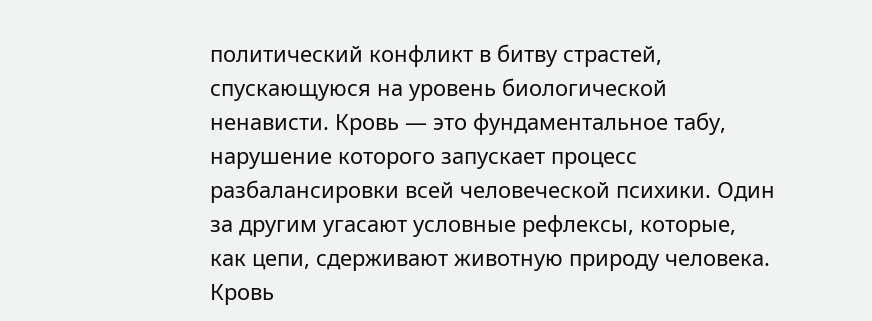политический конфликт в битву страстей, спускающуюся на уровень биологической ненависти. Кровь — это фундаментальное табу, нарушение которого запускает процесс разбалансировки всей человеческой психики. Один за другим угасают условные рефлексы, которые, как цепи, сдерживают животную природу человека. Кровь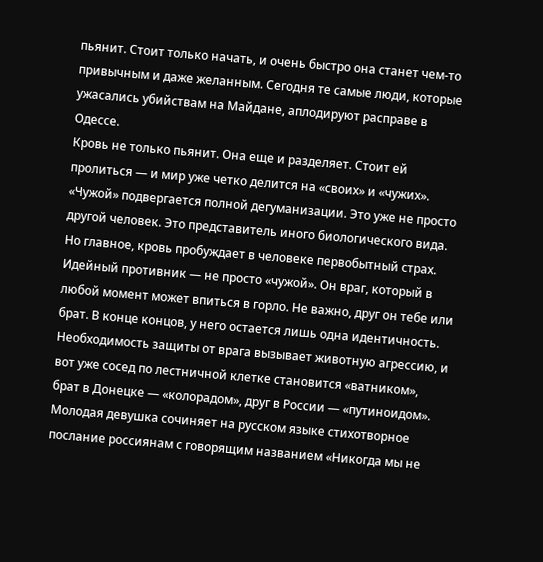пьянит. Стоит только начать, и очень быстро она станет чем-то привычным и даже желанным. Сегодня те самые люди, которые ужасались убийствам на Майдане, аплодируют расправе в Одессе.
Кровь не только пьянит. Она еще и разделяет. Стоит ей пролиться — и мир уже четко делится на «своих» и «чужих». «Чужой» подвергается полной дегуманизации. Это уже не просто другой человек. Это представитель иного биологического вида.
Но главное, кровь пробуждает в человеке первобытный страх. Идейный противник — не просто «чужой». Он враг, который в любой момент может впиться в горло. Не важно, друг он тебе или брат. В конце концов, у него остается лишь одна идентичность. Необходимость защиты от врага вызывает животную агрессию, и вот уже сосед по лестничной клетке становится «ватником», брат в Донецке — «колорадом», друг в России — «путиноидом». Молодая девушка сочиняет на русском языке стихотворное послание россиянам с говорящим названием «Никогда мы не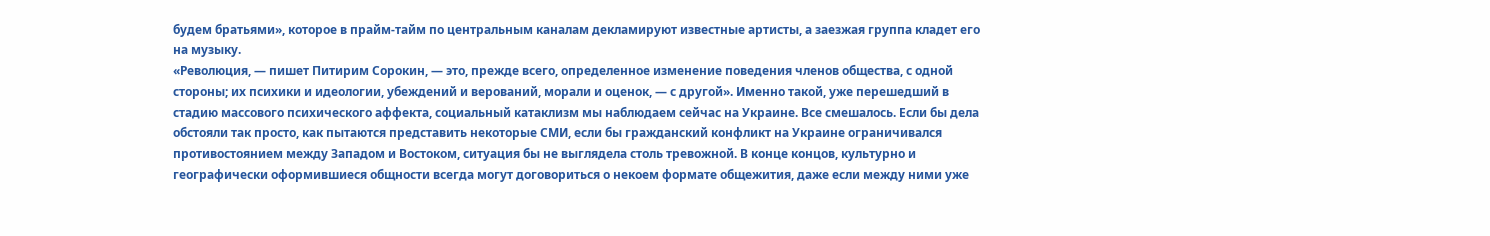будем братьями», которое в прайм-тайм по центральным каналам декламируют известные артисты, а заезжая группа кладет его на музыку.
«Революция, — пишет Питирим Сорокин, — это, прежде всего, определенное изменение поведения членов общества, с одной стороны; их психики и идеологии, убеждений и верований, морали и оценок, — с другой». Именно такой, уже перешедший в стадию массового психического аффекта, социальный катаклизм мы наблюдаем сейчас на Украине. Все смешалось. Если бы дела обстояли так просто, как пытаются представить некоторые СМИ, если бы гражданский конфликт на Украине ограничивался противостоянием между Западом и Востоком, ситуация бы не выглядела столь тревожной. В конце концов, культурно и географически оформившиеся общности всегда могут договориться о некоем формате общежития, даже если между ними уже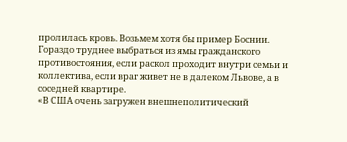пролилась кровь. Возьмем хотя бы пример Боснии. Гораздо труднее выбраться из ямы гражданского противостояния, если раскол проходит внутри семьи и коллектива, если враг живет не в далеком Львове, а в соседней квартире.
«В США очень загружен внешнеполитический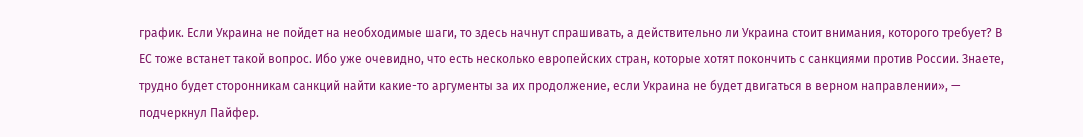график. Если Украина не пойдет на необходимые шаги, то здесь начнут спрашивать, а действительно ли Украина стоит внимания, которого требует? В ЕС тоже встанет такой вопрос. Ибо уже очевидно, что есть несколько европейских стран, которые хотят покончить с санкциями против России. Знаете, трудно будет сторонникам санкций найти какие-то аргументы за их продолжение, если Украина не будет двигаться в верном направлении», — подчеркнул Пайфер.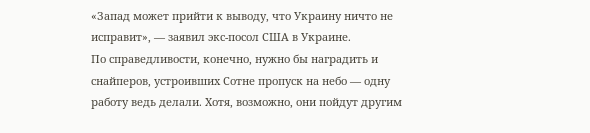«Запад может прийти к выводу, что Украину ничто не исправит», — заявил экс-посол США в Украине.
По справедливости, конечно, нужно бы наградить и снайперов, устроивших Сотне пропуск на небо — одну работу ведь делали. Хотя, возможно, они пойдут другим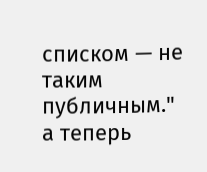списком — не таким публичным."
а теперь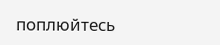поплюйтесь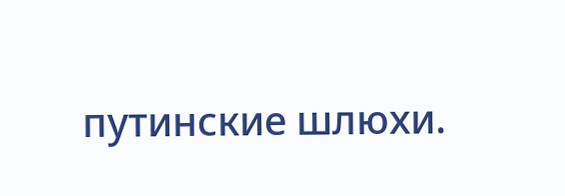путинские шлюхи.